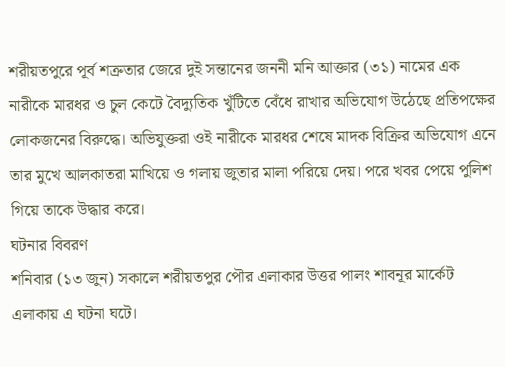শরীয়তপুরে পূর্ব শত্রুতার জেরে দুই সন্তানের জননী মনি আক্তার (৩১) নামের এক নারীকে মারধর ও চুল কেটে বৈদ্যুতিক খুঁটিতে বেঁধে রাখার অভিযোগ উঠেছে প্রতিপক্ষের লোকজনের বিরুদ্ধে। অভিযুক্তরা ওই নারীকে মারধর শেষে মাদক বিক্রির অভিযোগ এনে তার মুখে আলকাতরা মাখিয়ে ও গলায় জুতার মালা পরিয়ে দেয়। পরে খবর পেয়ে পুলিশ গিয়ে তাকে উদ্ধার করে।
ঘটনার বিবরণ
শনিবার (১৩ জুন) সকালে শরীয়তপুর পৌর এলাকার উত্তর পালং শাবনূর মার্কেট এলাকায় এ ঘটনা ঘটে।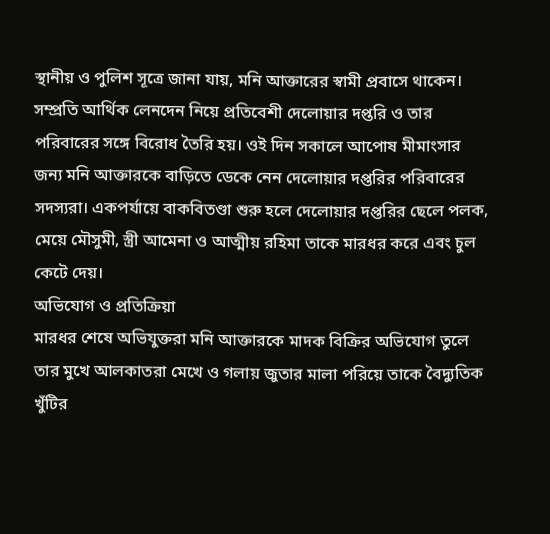স্থানীয় ও পুলিশ সূত্রে জানা যায়, মনি আক্তারের স্বামী প্রবাসে থাকেন। সম্প্রতি আর্থিক লেনদেন নিয়ে প্রতিবেশী দেলোয়ার দপ্তরি ও তার পরিবারের সঙ্গে বিরোধ তৈরি হয়। ওই দিন সকালে আপোষ মীমাংসার জন্য মনি আক্তারকে বাড়িতে ডেকে নেন দেলোয়ার দপ্তরির পরিবারের সদস্যরা। একপর্যায়ে বাকবিতণ্ডা শুরু হলে দেলোয়ার দপ্তরির ছেলে পলক, মেয়ে মৌসুমী, স্ত্রী আমেনা ও আত্মীয় রহিমা তাকে মারধর করে এবং চুল কেটে দেয়।
অভিযোগ ও প্রতিক্রিয়া
মারধর শেষে অভিযুক্তরা মনি আক্তারকে মাদক বিক্রির অভিযোগ তুলে তার মুখে আলকাতরা মেখে ও গলায় জুতার মালা পরিয়ে তাকে বৈদ্যুতিক খুঁটির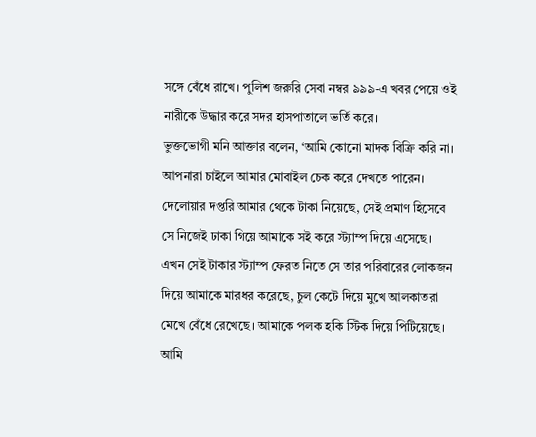সঙ্গে বেঁধে রাখে। পুলিশ জরুরি সেবা নম্বর ৯৯৯-এ খবর পেয়ে ওই নারীকে উদ্ধার করে সদর হাসপাতালে ভর্তি করে।
ভুক্তভোগী মনি আক্তার বলেন, ‘আমি কোনো মাদক বিক্রি করি না। আপনারা চাইলে আমার মোবাইল চেক করে দেখতে পারেন। দেলোয়ার দপ্তরি আমার থেকে টাকা নিয়েছে, সেই প্রমাণ হিসেবে সে নিজেই ঢাকা গিয়ে আমাকে সই করে স্ট্যাম্প দিয়ে এসেছে। এখন সেই টাকার স্ট্যাম্প ফেরত নিতে সে তার পরিবারের লোকজন দিয়ে আমাকে মারধর করেছে, চুল কেটে দিয়ে মুখে আলকাতরা মেখে বেঁধে রেখেছে। আমাকে পলক হকি স্টিক দিয়ে পিটিয়েছে। আমি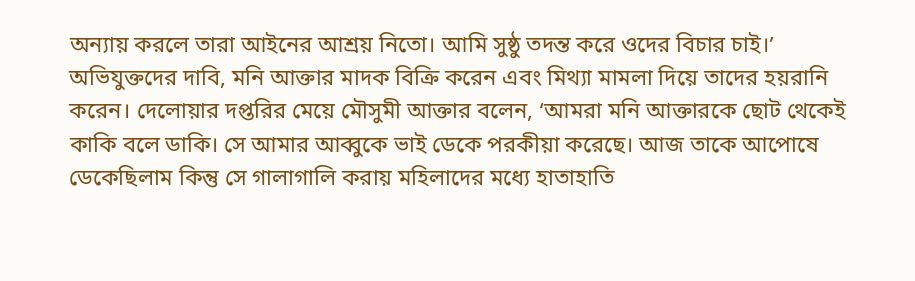অন্যায় করলে তারা আইনের আশ্রয় নিতো। আমি সুষ্ঠু তদন্ত করে ওদের বিচার চাই।’
অভিযুক্তদের দাবি, মনি আক্তার মাদক বিক্রি করেন এবং মিথ্যা মামলা দিয়ে তাদের হয়রানি করেন। দেলোয়ার দপ্তরির মেয়ে মৌসুমী আক্তার বলেন, ‘আমরা মনি আক্তারকে ছোট থেকেই কাকি বলে ডাকি। সে আমার আব্বুকে ভাই ডেকে পরকীয়া করেছে। আজ তাকে আপোষে ডেকেছিলাম কিন্তু সে গালাগালি করায় মহিলাদের মধ্যে হাতাহাতি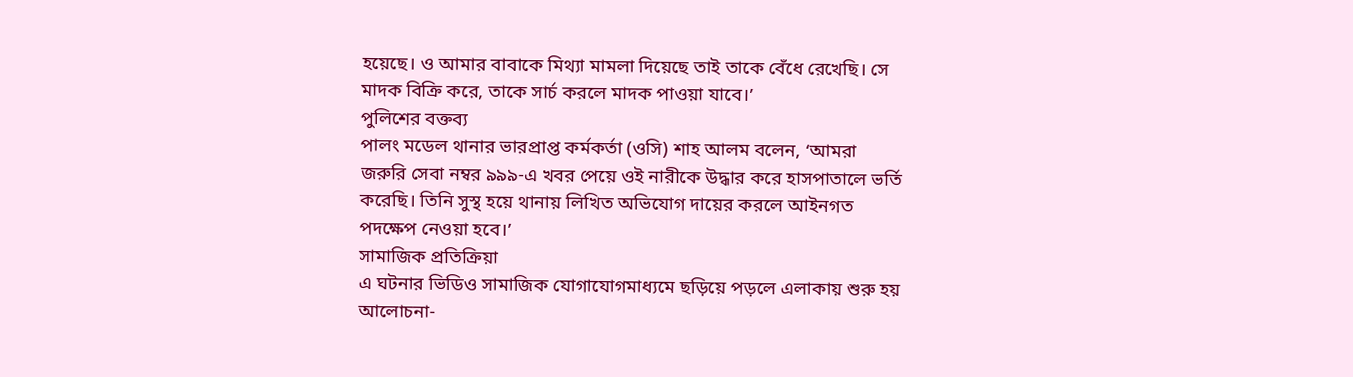হয়েছে। ও আমার বাবাকে মিথ্যা মামলা দিয়েছে তাই তাকে বেঁধে রেখেছি। সে মাদক বিক্রি করে, তাকে সার্চ করলে মাদক পাওয়া যাবে।’
পুলিশের বক্তব্য
পালং মডেল থানার ভারপ্রাপ্ত কর্মকর্তা (ওসি) শাহ আলম বলেন, ‘আমরা জরুরি সেবা নম্বর ৯৯৯-এ খবর পেয়ে ওই নারীকে উদ্ধার করে হাসপাতালে ভর্তি করেছি। তিনি সুস্থ হয়ে থানায় লিখিত অভিযোগ দায়ের করলে আইনগত পদক্ষেপ নেওয়া হবে।’
সামাজিক প্রতিক্রিয়া
এ ঘটনার ভিডিও সামাজিক যোগাযোগমাধ্যমে ছড়িয়ে পড়লে এলাকায় শুরু হয় আলোচনা-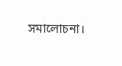সমালোচনা।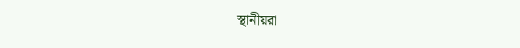স্থানীয়রা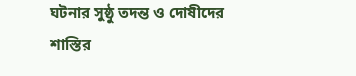ঘটনার সুষ্ঠু তদন্ত ও দোষীদের শাস্তির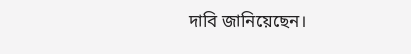দাবি জানিয়েছেন।